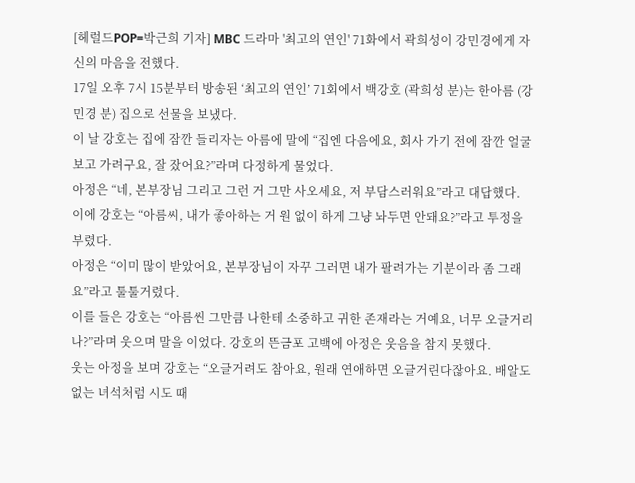[헤럴드POP=박근희 기자] MBC 드라마 '최고의 연인' 71화에서 곽희성이 강민경에게 자신의 마음을 전했다.
17일 오후 7시 15분부터 방송된 ‘최고의 연인’ 71회에서 백강호 (곽희성 분)는 한아름 (강민경 분) 집으로 선물을 보냈다.
이 날 강호는 집에 잠깐 들리자는 아름에 말에 “집엔 다음에요, 회사 가기 전에 잠깐 얼굴 보고 가려구요, 잘 잤어요?”라며 다정하게 물었다.
아정은 “네, 본부장님 그리고 그런 거 그만 사오세요, 저 부담스러워요”라고 대답했다.
이에 강호는 “아름씨, 내가 좋아하는 거 원 없이 하게 그냥 놔두면 안돼요?”라고 투정을 부렸다.
아정은 “이미 많이 받았어요, 본부장님이 자꾸 그러면 내가 팔려가는 기분이라 좀 그래요”라고 툴툴거렸다.
이를 들은 강호는 “아름씬 그만큼 나한테 소중하고 귀한 존재라는 거예요, 너무 오글거리나?”라며 웃으며 말을 이었다. 강호의 뜬금포 고백에 아정은 웃음을 참지 못했다.
웃는 아정을 보며 강호는 “오글거려도 참아요, 원래 연애하면 오글거린다잖아요. 배알도 없는 녀석처럼 시도 때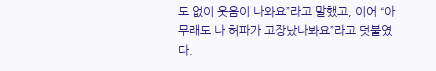도 없이 웃음이 나와요”라고 말했고, 이어 “아무래도 나 허파가 고장났나봐요”라고 덧붙였다.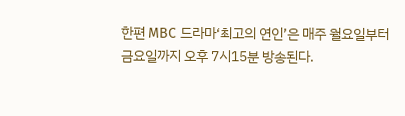한편 MBC 드라마‘최고의 연인’은 매주 월요일부터 금요일까지 오후 7시15분 방송된다.